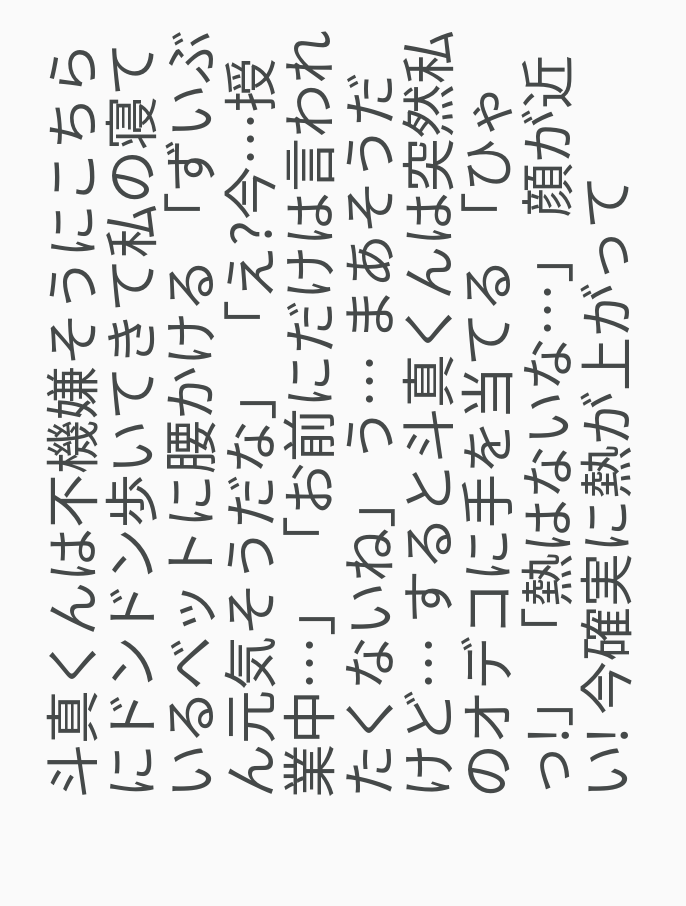斗真くんは不機嫌そうにこちらにドンドン歩いてきて私の寝ているベットに腰かける 「ずいぶん元気そうだな」 「え?今…授業中…」 「お前にだけは言われたくないね」 う… まあそうだけど… すると斗真くんは突然私のオデコに手を当てる 「ひゃっ!」 「熱はないな…」 顔が近い! 今確実に熱が上がって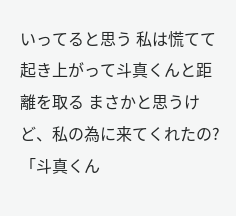いってると思う 私は慌てて起き上がって斗真くんと距離を取る まさかと思うけど、私の為に来てくれたの? 「斗真くん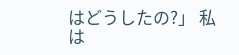はどうしたの?」 私は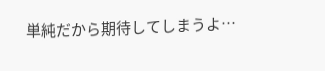単純だから期待してしまうよ…